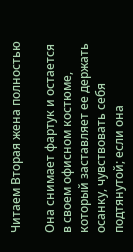Читаем Вторая жена полностью

Она снимает фартук и остается в своем офисном костюме, который заставляет ее держать осанку, чувствовать себя подтянутой; если она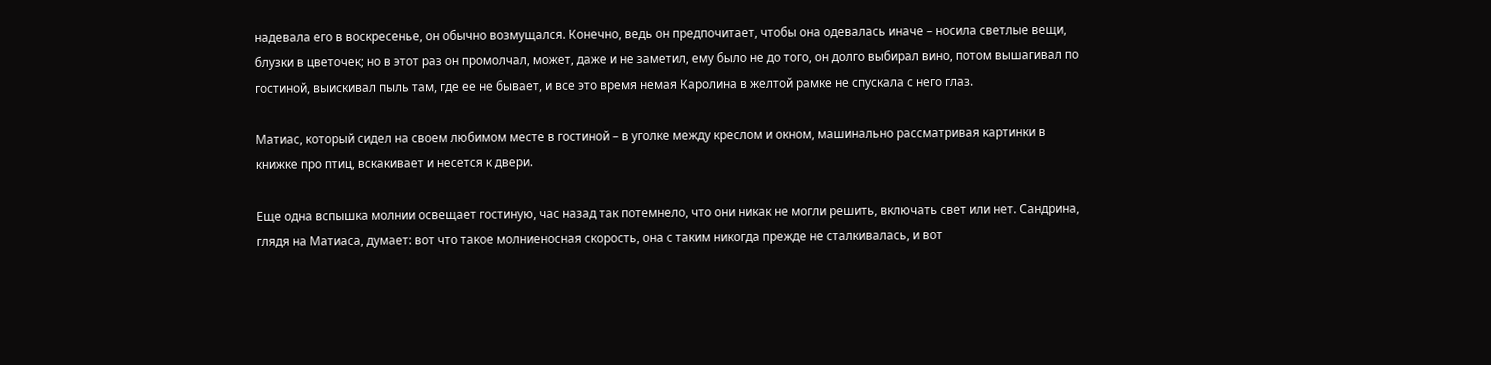надевала его в воскресенье, он обычно возмущался. Конечно, ведь он предпочитает, чтобы она одевалась иначе – носила светлые вещи, блузки в цветочек; но в этот раз он промолчал, может, даже и не заметил, ему было не до того, он долго выбирал вино, потом вышагивал по гостиной, выискивал пыль там, где ее не бывает, и все это время немая Каролина в желтой рамке не спускала с него глаз.

Матиас, который сидел на своем любимом месте в гостиной – в уголке между креслом и окном, машинально рассматривая картинки в книжке про птиц, вскакивает и несется к двери.

Еще одна вспышка молнии освещает гостиную, час назад так потемнело, что они никак не могли решить, включать свет или нет. Сандрина, глядя на Матиаса, думает: вот что такое молниеносная скорость, она с таким никогда прежде не сталкивалась, и вот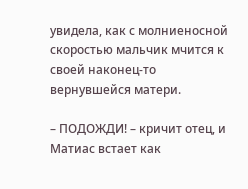увидела, как с молниеносной скоростью мальчик мчится к своей наконец-то вернувшейся матери.

– ПОДОЖДИ! – кричит отец, и Матиас встает как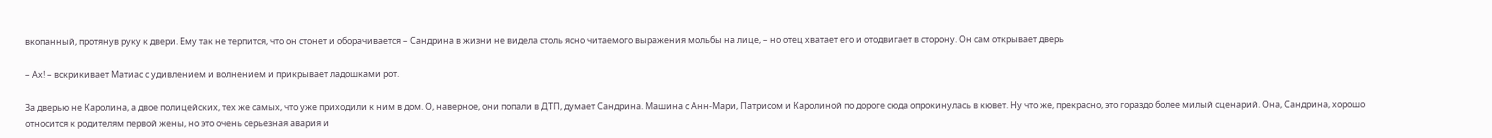вкопанный, протянув руку к двери. Ему так не терпится, что он стонет и оборачивается – Сандрина в жизни не видела столь ясно читаемого выражения мольбы на лице, – но отец хватает его и отодвигает в сторону. Он сам открывает дверь

– Ах! – вскрикивает Матиас с удивлением и волнением и прикрывает ладошками рот.

За дверью не Каролина, а двое полицейских, тех же самых, что уже приходили к ним в дом. О, наверное, они попали в ДТП, думает Сандрина. Машина с Анн-Мари, Патрисом и Каролиной по дороге сюда опрокинулась в кювет. Ну что же, прекрасно, это гораздо более милый сценарий. Она, Сандрина, хорошо относится к родителям первой жены, но это очень серьезная авария и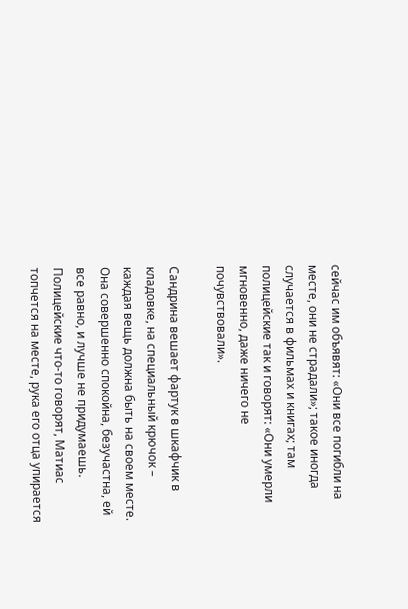сейчас им объявят: «Они все погибли на месте, они не страдали»; такое иногда случается в фильмах и книгах; там полицейские так и говорят: «Они умерли мгновенно, даже ничего не почувствовали».

Сандрина вешает фартук в шкафчик в кладовке, на специальный крючок – каждая вещь должна быть на своем месте. Она совершенно спокойна, безучастна, ей все равно, и лучше не придумаешь. Полицейские что-то говорят, Матиас топчется на месте, рука его отца упирается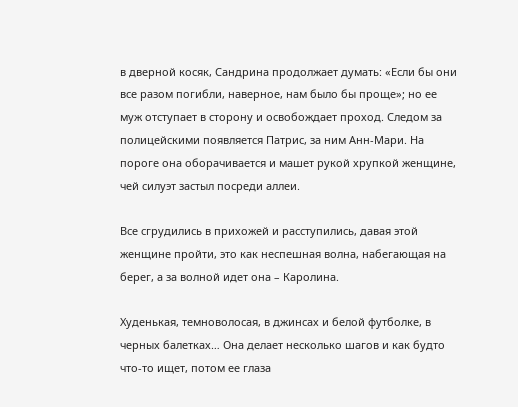в дверной косяк, Сандрина продолжает думать: «Если бы они все разом погибли, наверное, нам было бы проще»; но ее муж отступает в сторону и освобождает проход. Следом за полицейскими появляется Патрис, за ним Анн-Мари. На пороге она оборачивается и машет рукой хрупкой женщине, чей силуэт застыл посреди аллеи.

Все сгрудились в прихожей и расступились, давая этой женщине пройти, это как неспешная волна, набегающая на берег, а за волной идет она – Каролина.

Худенькая, темноволосая, в джинсах и белой футболке, в черных балетках… Она делает несколько шагов и как будто что-то ищет, потом ее глаза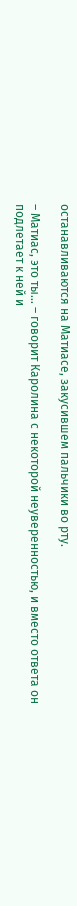останавливаются на Матиасе, закусившем пальчики во рту.

– Матиас, это ты… – говорит Каролина с некоторой неуверенностью, и вместо ответа он подлетает к ней и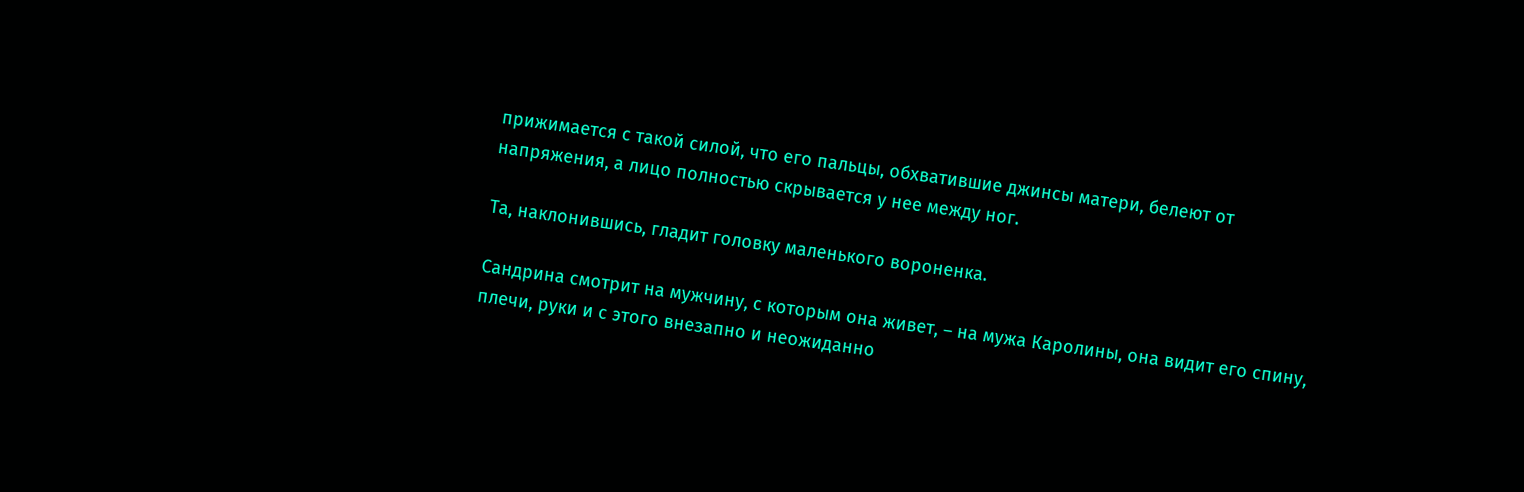прижимается с такой силой, что его пальцы, обхватившие джинсы матери, белеют от напряжения, а лицо полностью скрывается у нее между ног.

Та, наклонившись, гладит головку маленького вороненка.

Сандрина смотрит на мужчину, с которым она живет, – на мужа Каролины, она видит его спину, плечи, руки и с этого внезапно и неожиданно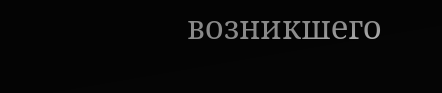возникшего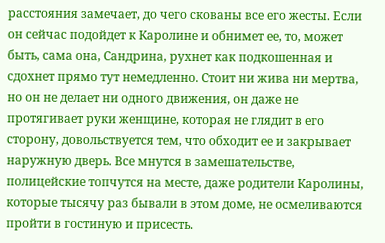расстояния замечает, до чего скованы все его жесты. Если он сейчас подойдет к Каролине и обнимет ее, то, может быть, сама она, Сандрина, рухнет как подкошенная и сдохнет прямо тут немедленно. Стоит ни жива ни мертва, но он не делает ни одного движения, он даже не протягивает руки женщине, которая не глядит в его сторону, довольствуется тем, что обходит ее и закрывает наружную дверь. Все мнутся в замешательстве, полицейские топчутся на месте, даже родители Каролины, которые тысячу раз бывали в этом доме, не осмеливаются пройти в гостиную и присесть.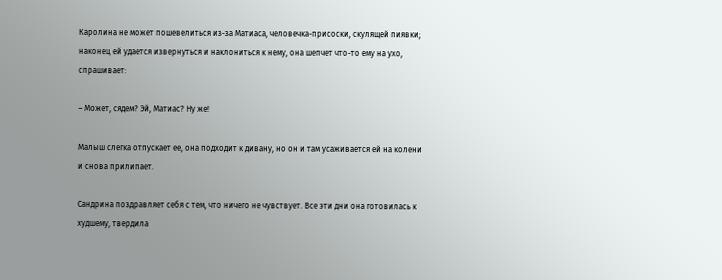Каролина не может пошевелиться из-за Матиаса, человечка-присоски, скулящей пиявки; наконец ей удается извернуться и наклониться к нему, она шепчет что-то ему на ухо, спрашивает:

– Может, сядем? Эй, Матиас? Ну же!

Малыш слегка отпускает ее, она подходит к дивану, но он и там усаживается ей на колени и снова прилипает.

Сандрина поздравляет себя с тем, что ничего не чувствует. Все эти дни она готовилась к худшему, твердила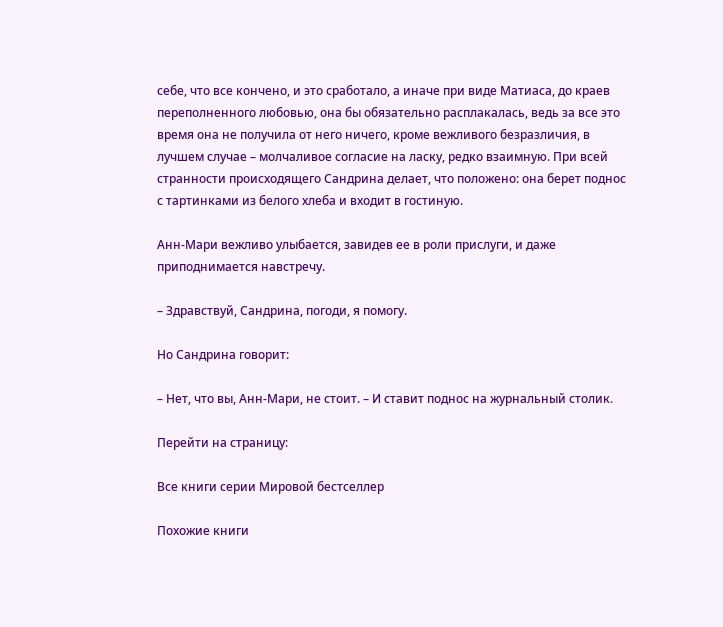себе, что все кончено, и это сработало, а иначе при виде Матиаса, до краев переполненного любовью, она бы обязательно расплакалась, ведь за все это время она не получила от него ничего, кроме вежливого безразличия, в лучшем случае – молчаливое согласие на ласку, редко взаимную. При всей странности происходящего Сандрина делает, что положено: она берет поднос с тартинками из белого хлеба и входит в гостиную.

Анн-Мари вежливо улыбается, завидев ее в роли прислуги, и даже приподнимается навстречу.

– Здравствуй, Сандрина, погоди, я помогу.

Но Сандрина говорит:

– Нет, что вы, Анн-Мари, не стоит. – И ставит поднос на журнальный столик.

Перейти на страницу:

Все книги серии Мировой бестселлер

Похожие книги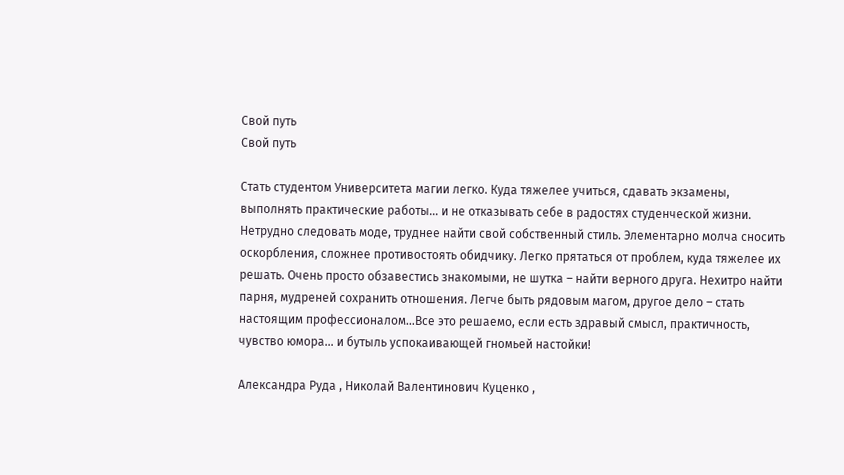Свой путь
Свой путь

Стать студентом Университета магии легко. Куда тяжелее учиться, сдавать экзамены, выполнять практические работы… и не отказывать себе в радостях студенческой жизни. Нетрудно следовать моде, труднее найти свой собственный стиль. Элементарно молча сносить оскорбления, сложнее противостоять обидчику. Легко прятаться от проблем, куда тяжелее их решать. Очень просто обзавестись знакомыми, не шутка – найти верного друга. Нехитро найти парня, мудреней сохранить отношения. Легче быть рядовым магом, другое дело – стать настоящим профессионалом…Все это решаемо, если есть здравый смысл, практичность, чувство юмора… и бутыль успокаивающей гномьей настойки!

Александра Руда , Николай Валентинович Куценко ,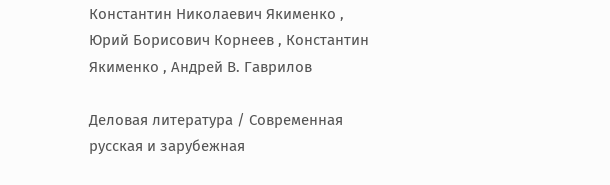Константин Николаевич Якименко , Юрий Борисович Корнеев , Константин Якименко , Андрей В. Гаврилов

Деловая литература / Современная русская и зарубежная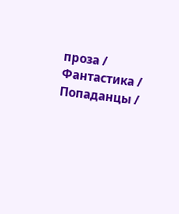проза / Фантастика / Попаданцы /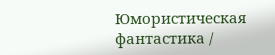Юмористическая фантастика /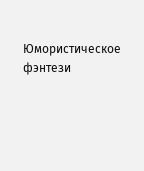Юмористическое фэнтези